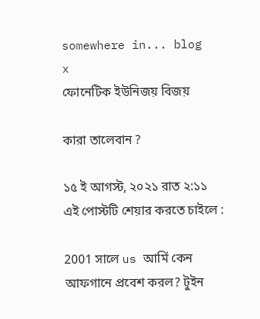somewhere in... blog
x
ফোনেটিক ইউনিজয় বিজয়

কারা তালেবান ?

১৫ ই আগস্ট, ২০২১ রাত ২:১১
এই পোস্টটি শেয়ার করতে চাইলে :

2001 সালে us আর্মি কেন আফগানে প্রবেশ করল? টুইন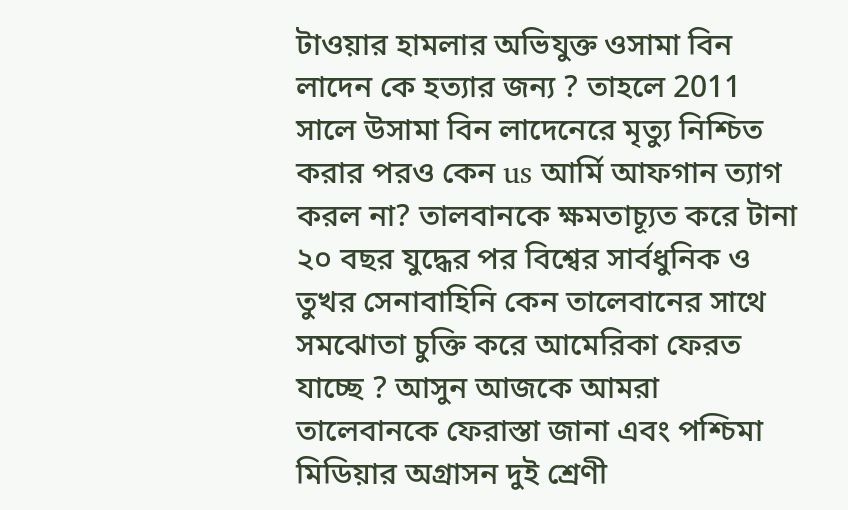টাওয়ার হামলার অভিযুক্ত ওসামা বিন লাদেন কে হত্যার জন্য ? তাহলে 2011 সালে উসামা বিন লাদেনেরে মৃত্যু নিশ্চিত করার পরও কেন us আর্মি আফগান ত্যাগ করল না? তালবানকে ক্ষমতাচ্যূত করে টানা ২০ বছর যুদ্ধের পর বিশ্বের সার্বধুনিক ও তুখর সেনাবাহিনি কেন তালেবানের সাথে সমঝোতা চুক্তি করে আমেরিকা ফেরত যাচ্ছে ? আসুন আজকে আমরা তালেবানকে ফেরাস্তা জানা এবং পশ্চিমা মিডিয়ার অগ্রাসন দুই শ্রেণী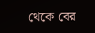থেকে বের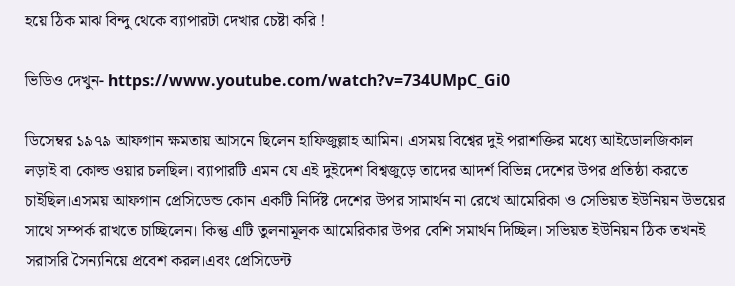হয়ে ঠিক মাঝ বিন্দু থেকে ব্যাপারটা দেখার চেষ্টা করি !

ভিডিও দেখুন- https://www.youtube.com/watch?v=734UMpC_Gi0

ডিসেম্বর ১৯৭৯ আফগান ক্ষমতায় আসনে ছিলেন হাফিজুল্লাহ আমিন। এসময় বিশ্বের দুই পরাশক্তির মধ্যে আইডোলজিকাল লড়াই বা কোল্ড ওয়ার চলছিল। ব্যাপারটি এমন যে এই দুইদেশ বিশ্বজুড়ে তাদের আদর্শ বিভিন্ন দেশের উপর প্রতিষ্ঠা করতে চাইছিল।এসময় আফগান প্রেসিডেন্ড কোন একটি নির্দিষ্ট দেশের উপর সামার্থন না রেখে আমেরিকা ও সেভিয়ত ইউনিয়ন উভয়ের সাথে সম্পর্ক রাখতে চাচ্ছিলেন। কিন্তু এটি তুলনামূলক আমেরিকার উপর বেশি সমার্থন দিচ্ছিল। সভিয়ত ইউনিয়ন ঠিক তখনই সরাসরি সৈন্যনিয়ে প্রবেশ করল।এবং প্রেসিডেন্ট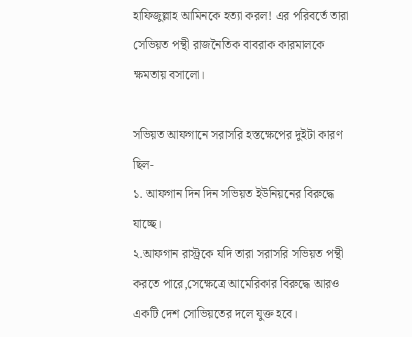হাফিজুল্লাহ আমিনকে হত্যা করল! এর পরিবর্তে তারা সেভিয়ত পন্থী রাজনৈতিক বাবরাক কারমালকে ক্ষমতায় বসালো।

সভিয়ত আফগানে সরাসরি হস্তক্ষেপের দুইটা কারণ ছিল-
১. আফগান দিন দিন সভিয়ত ইউনিয়নের বিরুদ্ধে যাচ্ছে।
২.আফগান রাস্ট্রকে যদি তারা সরাসরি সভিয়ত পন্থী করতে পারে,সেক্ষেত্রে আমেরিকার বিরুদ্ধে আরও একটি দেশ সোভিয়তের দলে যুক্ত হবে।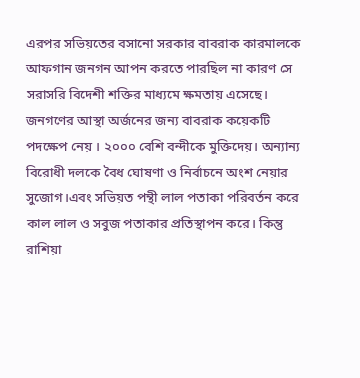এরপর সভিয়তের বসানো সরকার বাবরাক কারমালকে আফগান জনগন আপন করতে পারছিল না কারণ সে সরাসরি বিদেশী শক্তির মাধ্যমে ক্ষমতায় এসেছে। জনগণের আস্থা অর্জনের জন্য বাবরাক কয়েকটি পদক্ষেপ নেয় । ২০০০ বেশি বন্দীকে মুক্তিদেয়। অন্যান্য বিরোধী দলকে বৈধ ঘোষণা ও নির্বাচনে অংশ নেয়ার সুজোগ।এবং সভিয়ত পন্থী লাল পতাকা পরিবর্তন করে কাল লাল ও সবুজ পতাকার প্রতিস্থাপন করে। কিন্তু রাশিয়া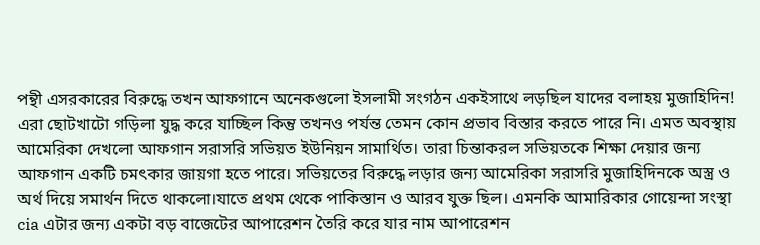পন্থী এসরকারের বিরুদ্ধে তখন আফগানে অনেকগুলো ইসলামী সংগঠন একইসাথে লড়ছিল যাদের বলাহয় মুজাহিদিন! এরা ছোটখাটো গড়িলা যুদ্ধ করে যাচ্ছিল কিন্তু তখনও পর্যন্ত তেমন কোন প্রভাব বিস্তার করতে পারে নি। এমত অবস্থায় আমেরিকা দেখলো আফগান সরাসরি সভিয়ত ইউনিয়ন সামার্থিত। তারা চিন্তাকরল সভিয়তকে শিক্ষা দেয়ার জন্য আফগান একটি চমৎকার জায়গা হতে পারে। সভিয়তের বিরুদ্ধে লড়ার জন্য আমেরিকা সরাসরি মুজাহিদিনকে অস্ত্র ও অর্থ দিয়ে সমার্থন দিতে থাকলো।যাতে প্রথম থেকে পাকিস্তান ও আরব যুক্ত ছিল। এমনকি আমারিকার গোয়েন্দা সংস্থা cia এটার জন্য একটা বড় বাজেটের আপারেশন তৈরি করে যার নাম আপারেশন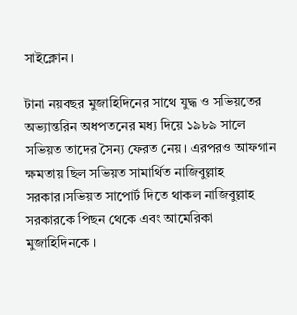সাইক্লোন।

টানা নয়বছর মুজাহিদিনের সাথে যুদ্ধ ও সভিয়তের অভ্যান্তরিন অধপতনের মধ্য দিয়ে ১৯৮৯ সালে সভিয়ত তাদের সৈন্য ফেরত নেয়। এরপরও আফগান ক্ষমতায় ছিল সভিয়ত সামার্থিত নাজিবুল্লাহ সরকার।সভিয়ত সাপোর্ট দিতে থাকল নাজিবুল্লাহ সরকারকে পিছন থেকে এবং আমেরিকা মুজাহিদিনকে ।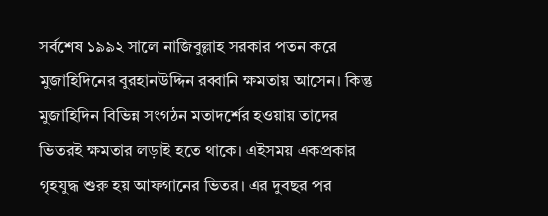সর্বশেষ ১৯৯২ সালে নাজিবুল্লাহ সরকার পতন করে মুজাহিদিনের বুরহানউদ্দিন রব্বানি ক্ষমতায় আসেন। কিন্তু মুজাহিদিন বিভিন্ন সংগঠন মতাদর্শের হওয়ায় তাদের ভিতরই ক্ষমতার লড়াই হতে থাকে। এইসময় একপ্রকার গৃহযুদ্ধ শুরু হয় আফগানের ভিতর। এর দুবছর পর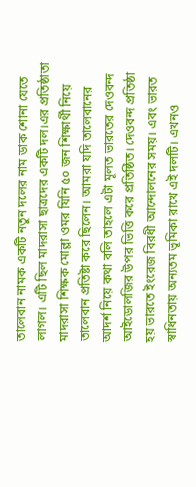তালেবান নামক একটি নতুন দলের নাম ডাক শোনা যেতে লাগল। এটি ছিল মাদরাসা ছাত্রদের একটি দল।এর প্রতিষ্ঠাতা মাদরাসা শিক্ষক মোল্লা ওমর যিনি ৫০ জন শিক্ষার্থী নিয়ে তালেবান প্রতিষ্টা করে ছিলেন। আমরা যদি তালেবানের আদর্শ নিয়ে কথা বলি তাহলে এটা মূলত ভারতের দেওবন্দ আইডোলজির উপর ভিত্তি করে প্রতিষ্ঠিত। দেওবন্দ প্রতিষ্ঠা হয় ভারতে ইংরেজ বিরধী আন্দোলনের সময়। এবং ভারত স্বাধিনতায় অন্যতম ভূমিকা রাখে এই দলটি। এখনও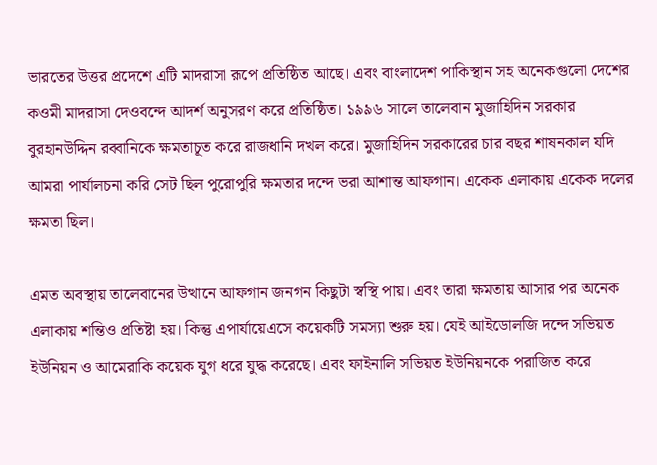ভারতের উত্তর প্রদেশে এটি মাদরাসা রূপে প্রতিষ্ঠিত আছে। এবং বাংলাদেশ পাকিস্থান সহ অনেকগুলো দেশের কওমী মাদরাসা দেওবন্দে আদর্শ অনুসরণ করে প্রতিষ্ঠিত। ১৯৯৬ সালে তালেবান মুজাহিদিন সরকার বুরহানউদ্দিন রব্বানিকে ক্ষমতাচূত করে রাজধানি দখল করে। মুজাহিদিন সরকারের চার বছর শাষনকাল যদি আমরা পার্যালচনা করি সেট ছিল পুরোপুরি ক্ষমতার দন্দে ভরা আশান্ত আফগান। একেক এলাকায় একেক দলের ক্ষমতা ছিল।

এমত অবস্থায় তালেবানের উত্থানে আফগান জনগন কিছুটা স্বস্থি পায়। এবং তারা ক্ষমতায় আসার পর অনেক এলাকায় শন্তিও প্রতিষ্টা হয়। কিন্তু এপার্যায়েএসে কয়েকটি সমস্যা শুরু হয়। যেই আইডোলজি দন্দে সভিয়ত ইউনিয়ন ও আমেরাকি কয়েক যুগ ধরে যুদ্ধ করেছে। এবং ফাইনালি সভিয়ত ইউনিয়নকে পরাজিত করে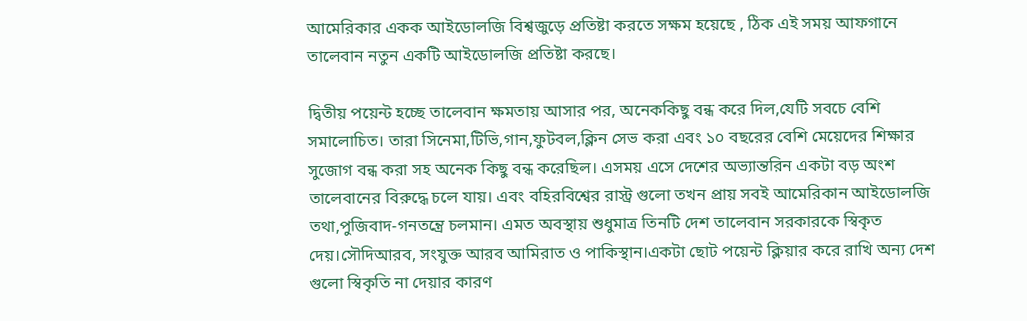আমেরিকার একক আইডোলজি বিশ্বজুড়ে প্রতিষ্টা করতে সক্ষম হয়েছে , ঠিক এই সময় আফগানে তালেবান নতুন একটি আইডোলজি প্রতিষ্টা করছে।

দ্বিতীয় পয়েন্ট হচ্ছে তালেবান ক্ষমতায় আসার পর, অনেককিছু বন্ধ করে দিল,যেটি সবচে বেশি সমালোচিত। তারা সিনেমা,টিভি,গান,ফুটবল,ক্লিন সেভ করা এবং ১০ বছরের বেশি মেয়েদের শিক্ষার সুজোগ বন্ধ করা সহ অনেক কিছু বন্ধ করেছিল। এসময় এসে দেশের অভ্যান্তরিন একটা বড় অংশ তালেবানের বিরুদ্ধে চলে যায়। এবং বহিরবিশ্বের রাস্ট্র গুলো তখন প্রায় সবই আমেরিকান আইডোলজি তথা,পুজিবাদ-গনতন্ত্রে চলমান। এমত অবস্থায় শুধুমাত্র তিনটি দেশ তালেবান সরকারকে স্বিকৃত দেয়।সৌদিআরব, সংযুক্ত আরব আমিরাত ও পাকিস্থান।একটা ছোট পয়েন্ট ক্লিয়ার করে রাখি অন্য দেশ গুলো স্বিকৃতি না দেয়ার কারণ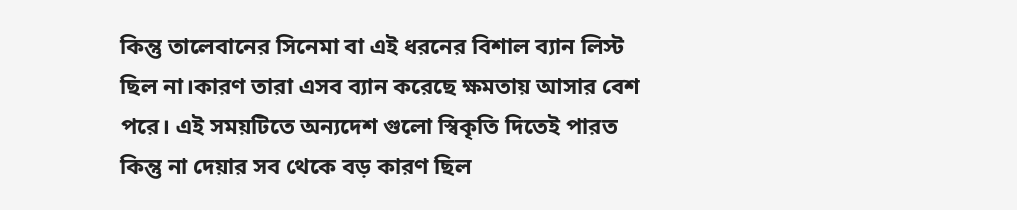কিন্তু তালেবানের সিনেমা বা এই ধরনের বিশাল ব্যান লিস্ট ছিল না।কারণ তারা এসব ব্যান করেছে ক্ষমতায় আসার বেশ পরে। এই সময়টিতে অন্যদেশ গুলো স্বিকৃতি দিতেই পারত কিন্তু না দেয়ার সব থেকে বড় কারণ ছিল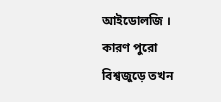আইডোলজি । কারণ পুরো বিশ্বজুড়ে তখন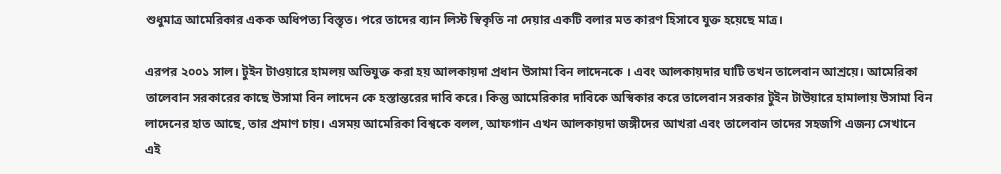শুধুমাত্র আমেরিকার একক অধিপত্য বিস্তৃত। পরে তাদের ব্যান লিস্ট স্বিকৃতি না দেয়ার একটি বলার মত কারণ হিসাবে যুক্ত হয়েছে মাত্র।

এরপর ২০০১ সাল। টুইন টাওয়ারে হামলয় অভিযুক্ত করা হয় আলকায়দা প্রধান উসামা বিন লাদেনকে । এবং আলকায়দার ঘাটি তখন তালেবান আশ্রয়ে। আমেরিকা তালেবান সরকারের কাছে উসামা বিন লাদেন কে হস্তান্তরের দাবি করে। কিন্তু আমেরিকার দাবিকে অস্বিকার করে তালেবান সরকার টুইন টাউয়ারে হামালায় উসামা বিন লাদেনের হাত আছে, তার প্রমাণ চায়। এসময় আমেরিকা বিশ্বকে বলল, আফগান এখন আলকায়দা জঙ্গীদের আখরা এবং তালেবান তাদের সহজগি এজন্য সেখানে এই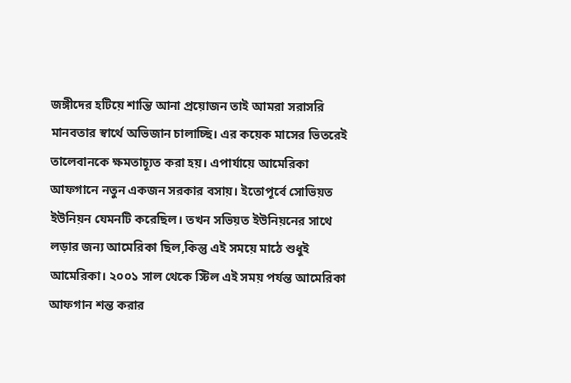জঙ্গীদের হটিয়ে শান্তি আনা প্রয়োজন তাই আমরা সরাসরি মানবতার স্বার্থে অভিজান চালাচ্ছি। এর কয়েক মাসের ভিতরেই তালেবানকে ক্ষমতাচ্যূত করা হয়। এপার্যায়ে আমেরিকা আফগানে নতুন একজন সরকার বসায়। ইতোপূর্বে সোভিয়ত ইউনিয়ন যেমনটি করেছিল। তখন সভিয়ত ইউনিয়নের সাথে লড়ার জন্য আমেরিকা ছিল,কিন্তু এই সময়ে মাঠে শুধুই আমেরিকা। ২০০১ সাল থেকে স্টিল এই সময় পর্যন্ত আমেরিকা আফগান শন্ত করার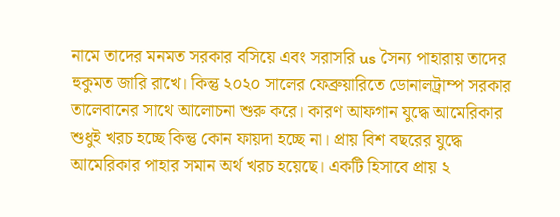নামে তাদের মনমত সরকার বসিয়ে এবং সরাসরি us সৈন্য পাহারায় তাদের হুকুমত জারি রাখে। কিন্তু ২০২০ সালের ফেব্রুয়ারিতে ডোনালট্রাম্প সরকার তালেবানের সাথে আলোচনা শুরু করে। কারণ আফগান যুদ্ধে আমেরিকার শুধুই খরচ হচ্ছে কিন্তু কোন ফায়দা হচ্ছে না। প্রায় বিশ বছরের যুদ্ধে আমেরিকার পাহার সমান অর্থ খরচ হয়েছে। একটি হিসাবে প্রায় ২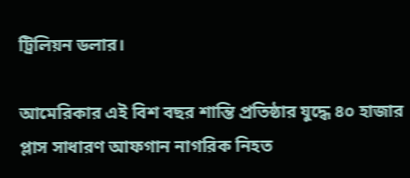ট্রিলিয়ন ডলার।

আমেরিকার এই বিশ বছর শান্তি প্রতিষ্ঠার যুদ্ধে ৪০ হাজার প্লাস সাধারণ আফগান নাগরিক নিহত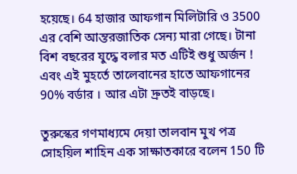হয়েছে। 64 হাজার আফগান মিলিটারি ও 3500 এর বেশি আন্তরজাতিক সেন্য মারা গেছে। টানা বিশ বছরের যুদ্ধে বলার মত এটিই শুধু অর্জন ! এবং এই মুহর্তে তালেবানের হাতে আফগানের 90% বর্ডার । আর এটা দ্রুতই বাড়ছে।

তুরুস্কের গণমাধ্যমে দেয়া তালবান মুখ পত্র সোহয়িল শাহিন এক সাক্ষাতকারে বলেন 150 টি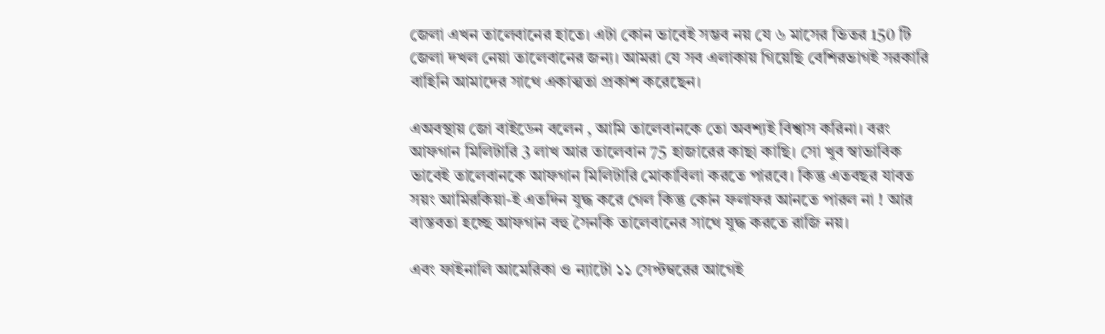জেলা এখন তালেবানের হাতে। এটা কোন ভাবেই সম্ভব নয় যে ৬ মাসের ভিতর 150 টি জেলা দখল নেয়া তালেবানের জন্য। আমরা যে সব এলাকায় গিয়েছি বেশিরভাগই সরকারি বাহিনি আমাদের সাথে একাত্মতা প্রকাশ করেছেন।

এঅবস্থায় জো বাইডেন বলেন , আমি তালেবানকে তো অবশ্যই বিশ্বাস করিনা। বরং আফগান মিলিটারি 3 লাখ আর তালেবান 75 হাজারের কাছা কাছি। সো খুব স্বাভাবিক ভাবেই তালেবানকে আফগান মিলিটারি মোকাবিলা করতে পারবে। কিন্তু এতবছর যাবত সয়ং আমিরকিয়া-ই এতদিন যুদ্ধ করে গেল কিন্তু কোন ফলাফর আনতে পারল না ! আর বাস্তবতা হচ্ছে আফগান বহু সৈনকি তালেবানের সাথে যুদ্ধ করতে রাজি নয়।

এবং ফাইনালি আমেরিকা ও ন্যাটো ১১ সেপ্টম্বরের আগেই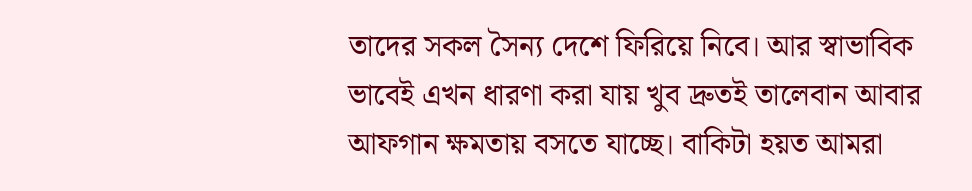তাদের সকল সৈন্য দেশে ফিরিয়ে নিবে। আর স্বাভাবিক ভাবেই এখন ধারণা করা যায় খুব দ্রুতই তালেবান আবার আফগান ক্ষমতায় বসতে যাচ্ছে। বাকিটা হয়ত আমরা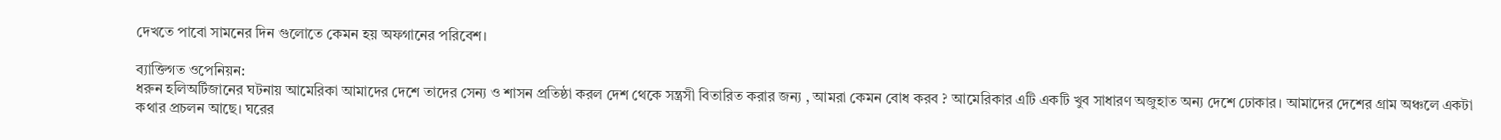দেখতে পাবো সামনের দিন গুলোতে কেমন হয় অফগানের পরিবেশ।

ব্যাক্তিগত ওপেনিয়ন:
ধরুন হলিঅর্টিজানের ঘটনায় আমেরিকা আমাদের দেশে তাদের সেন্য ও শাসন প্রতিষ্ঠা করল দেশ থেকে সন্ত্রসী বিতারিত করার জন্য , আমরা কেমন বোধ করব ? আমেরিকার এটি একটি খুব সাধারণ অজুহাত অন্য দেশে ঢোকার। আমাদের দেশের গ্রাম অঞ্চলে একটা কথার প্রচলন আছে। ঘরের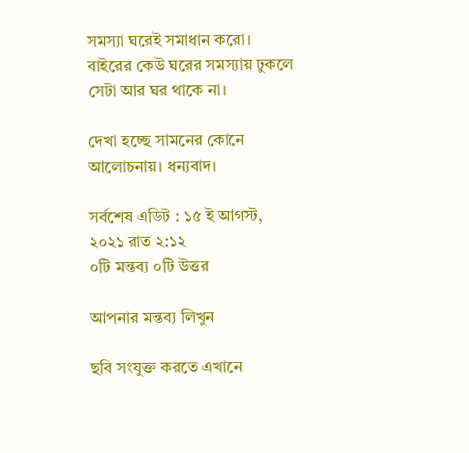সমস্যা ঘরেই সমাধান করো। বাইরের কেউ ঘরের সমস্যায় ঢুকলে সেটা আর ঘর থাকে না।

দেখা হচ্ছে সামনের কোনে আলোচনায়। ধন্যবাদ।

সর্বশেষ এডিট : ১৫ ই আগস্ট, ২০২১ রাত ২:১২
০টি মন্তব্য ০টি উত্তর

আপনার মন্তব্য লিখুন

ছবি সংযুক্ত করতে এখানে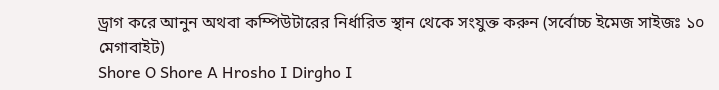ড্রাগ করে আনুন অথবা কম্পিউটারের নির্ধারিত স্থান থেকে সংযুক্ত করুন (সর্বোচ্চ ইমেজ সাইজঃ ১০ মেগাবাইট)
Shore O Shore A Hrosho I Dirgho I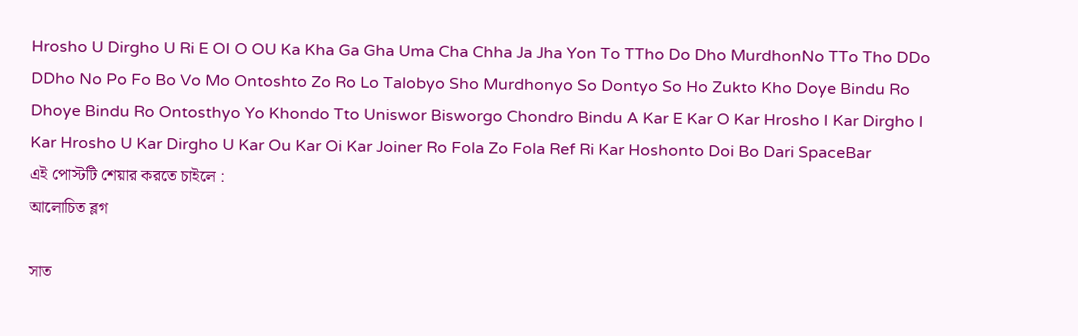Hrosho U Dirgho U Ri E OI O OU Ka Kha Ga Gha Uma Cha Chha Ja Jha Yon To TTho Do Dho MurdhonNo TTo Tho DDo DDho No Po Fo Bo Vo Mo Ontoshto Zo Ro Lo Talobyo Sho Murdhonyo So Dontyo So Ho Zukto Kho Doye Bindu Ro Dhoye Bindu Ro Ontosthyo Yo Khondo Tto Uniswor Bisworgo Chondro Bindu A Kar E Kar O Kar Hrosho I Kar Dirgho I Kar Hrosho U Kar Dirgho U Kar Ou Kar Oi Kar Joiner Ro Fola Zo Fola Ref Ri Kar Hoshonto Doi Bo Dari SpaceBar
এই পোস্টটি শেয়ার করতে চাইলে :
আলোচিত ব্লগ

সাত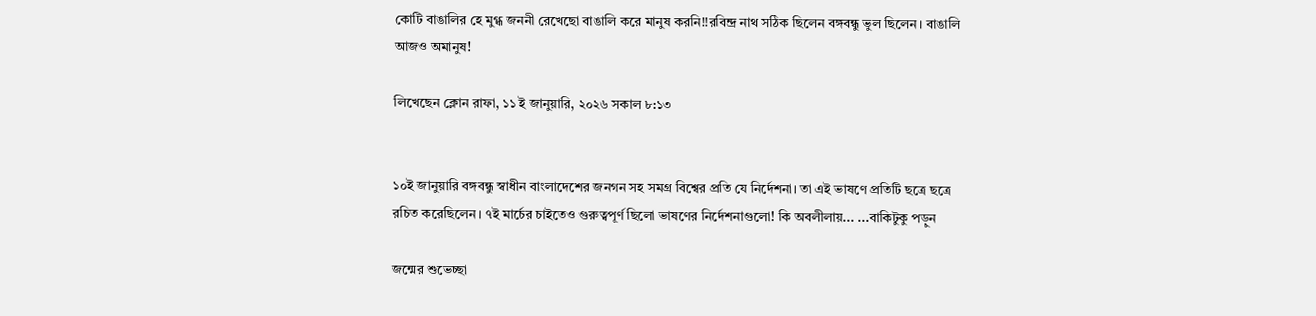কোটি বাঙালির হে মুগ্ধ জননী রেখেছো বাঙালি করে মানুষ করনি‼রবিন্দ্র নাথ সঠিক ছিলেন বঙ্গবন্ধু ভুল ছিলেন। বাঙালি আজও অমানুষ!

লিখেছেন ক্লোন রাফা, ১১ ই জানুয়ারি, ২০২৬ সকাল ৮:১৩


১০ই জানুয়ারি বঙ্গবন্ধু স্বাধীন বাংলাদেশের জনগন সহ সমগ্র বিশ্বের প্রতি যে নির্দেশনা। তা এই ভাষণে প্রতিটি ছত্রে ছত্রে রচিত করেছিলেন। ৭ই মার্চের চাইতেও গুরুত্বপূর্ণ ছিলো ভাষণের নির্দেশনাগুলো! কি অবলীলায়... ...বাকিটুকু পড়ুন

জন্মের শুভেচ্ছা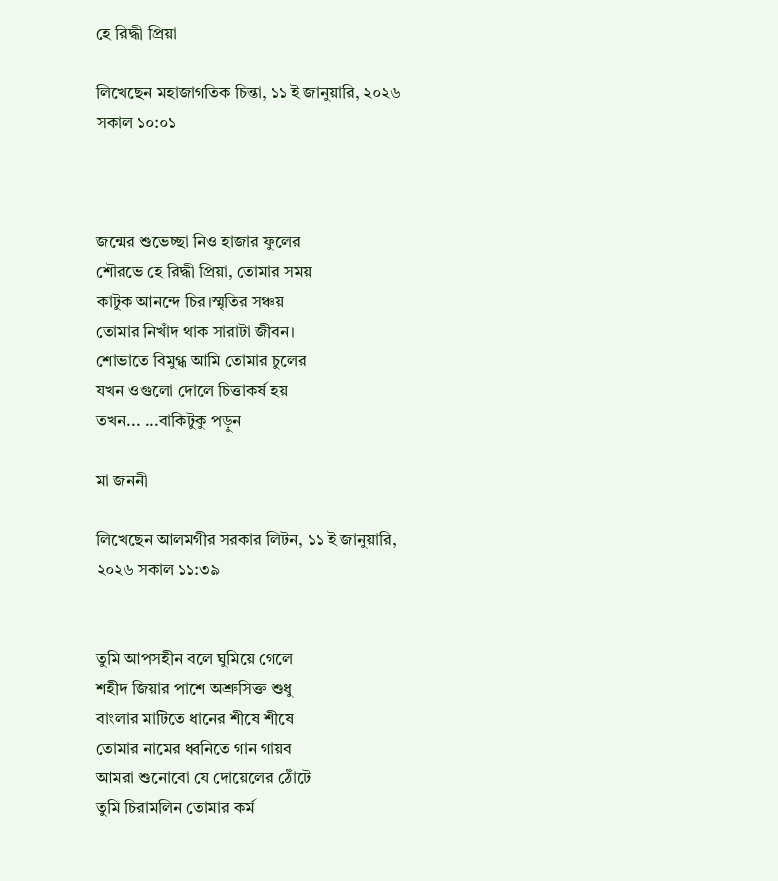হে রিদ্ধী প্রিয়া

লিখেছেন মহাজাগতিক চিন্তা, ১১ ই জানুয়ারি, ২০২৬ সকাল ১০:০১



জন্মের শুভেচ্ছা নিও হাজার ফুলের
শৌরভে হে রিদ্ধী প্রিয়া, তোমার সময়
কাটুক আনন্দে চির।স্মৃতির সঞ্চয়
তোমার নিখাঁদ থাক সারাটা জীবন।
শোভাতে বিমুগ্ধ আমি তোমার চুলের
যখন ওগুলো দোলে চিত্তাকর্ষ হয়
তখন... ...বাকিটুকু পড়ুন

মা জননী

লিখেছেন আলমগীর সরকার লিটন, ১১ ই জানুয়ারি, ২০২৬ সকাল ১১:৩৯


তুমি আপসহীন বলে ঘুমিয়ে গেলে
শহীদ জিয়ার পাশে অশ্রুসিক্ত শুধু
বাংলার মাটিতে ধানের শীষে শীষে
তোমার নামের ধ্বনিতে গান গায়ব
আমরা শুনোবো যে দোয়েলের ঠোঁটে
তুমি চিরামলিন তোমার কর্ম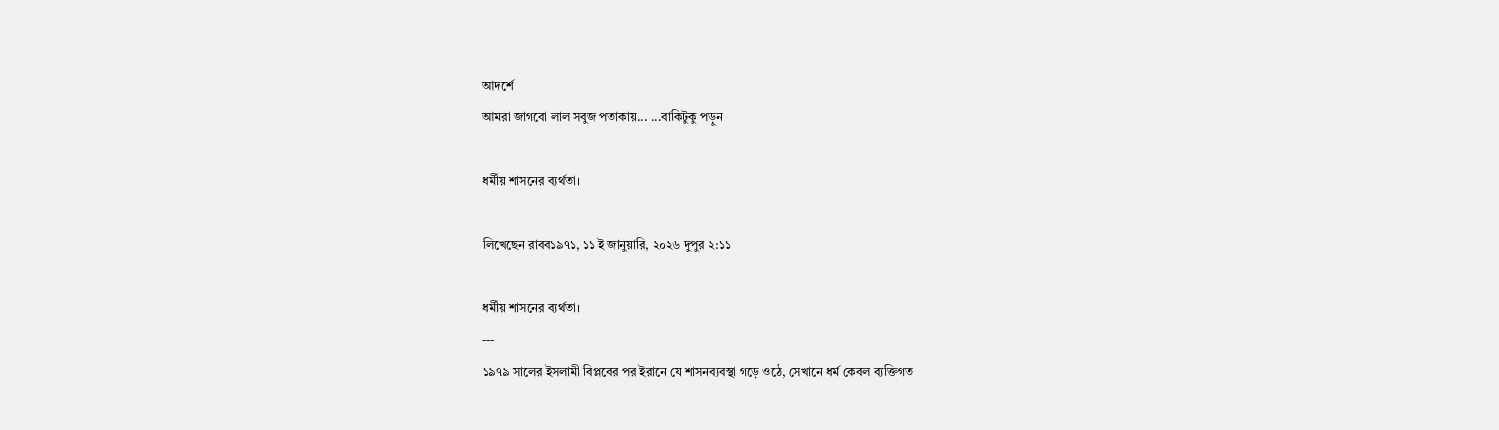আদর্শে
আমরা জাগবো লাল সবুজ পতাকায়... ...বাকিটুকু পড়ুন

ধর্মীয় শাসনের ব্যর্থতা।

লিখেছেন রাবব১৯৭১, ১১ ই জানুয়ারি, ২০২৬ দুপুর ২:১১

ধর্মীয় শাসনের ব্যর্থতা।
---
১৯৭৯ সালের ইসলামী বিপ্লবের পর ইরানে যে শাসনব্যবস্থা গড়ে ওঠে, সেখানে ধর্ম কেবল ব্যক্তিগত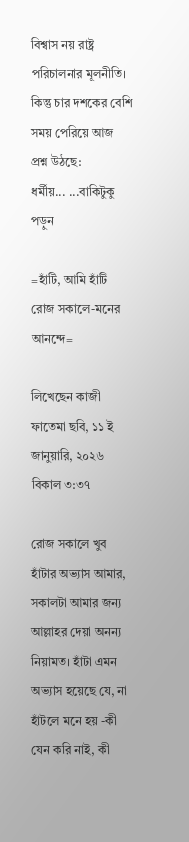বিশ্বাস নয় রাষ্ট্র পরিচালনার মূলনীতি। কিন্তু চার দশকের বেশি সময় পেরিয়ে আজ প্রশ্ন উঠছে:
ধর্মীয়... ...বাকিটুকু পড়ুন

=হাঁটি, আমি হাঁটি রোজ সকালে-মনের আনন্দে=

লিখেছেন কাজী ফাতেমা ছবি, ১১ ই জানুয়ারি, ২০২৬ বিকাল ৩:৩৭

রোজ সকালে খুব হাঁটার অভ্যাস আমার, সকালটা আমার জন্য আল্লাহর দেয়া অনন্য নিয়ামত। হাঁটা এমন অভ্যাস হয়েছে যে, না হাঁটলে মনে হয় -কী যেন করি নাই, কী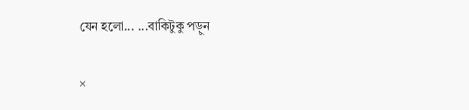যেন হলো... ...বাকিটুকু পড়ুন

×